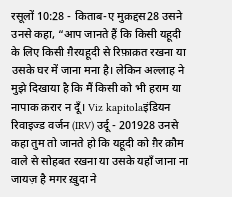रसूलों 10:28 - किताब-ए मुक़द्दस28 उसने उनसे कहा, “आप जानते हैं कि किसी यहूदी के लिए किसी ग़ैरयहूदी से रिफ़ाक़त रखना या उसके घर में जाना मना है। लेकिन अल्लाह ने मुझे दिखाया है कि मैं किसी को भी हराम या नापाक क़रार न दूँ। Viz kapitolaइंडियन रिवाइज्ड वर्जन (IRV) उर्दू - 201928 उनसे कहा तुम तो जानते हो कि यहूदी को ग़ैर क़ौम वाले से सोहबत रखना या उसके यहाँ जाना ना जायज़ है मगर ख़ुदा ने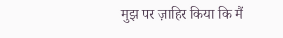मुझ पर ज़ाहिर किया कि मैं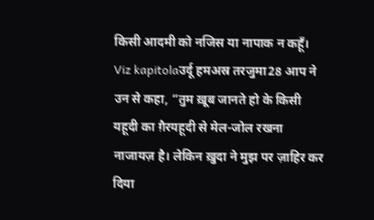किसी आदमी को नजिस या नापाक न कहूँ। Viz kapitolaउर्दू हमअस्र तरजुमा28 आप ने उन से कहा, “तुम ख़ूब जानते हो के किसी यहूदी का ग़ैरयहूदी से मेल-जोल रखना नाजायज़ है। लेकिन ख़ुदा ने मुझ पर ज़ाहिर कर दिया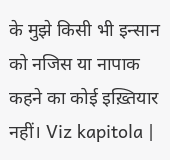के मुझे किसी भी इन्सान को नजिस या नापाक कहने का कोई इख़्तियार नहीं। Viz kapitola |